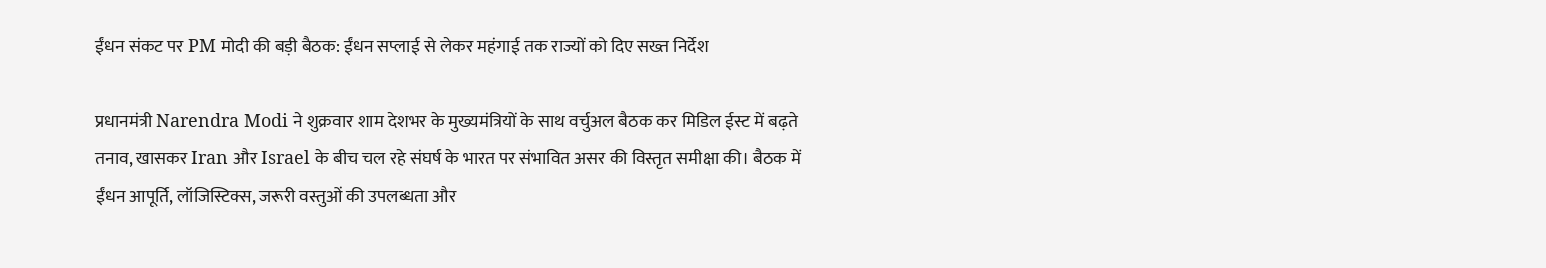ईंधन संकट पर PM मोदी की बड़ी बैठक: ईंधन सप्लाई से लेकर महंगाई तक राज्यों को दिए सख्त निर्देश

प्रधानमंत्री Narendra Modi ने शुक्रवार शाम देशभर के मुख्यमंत्रियों के साथ वर्चुअल बैठक कर मिडिल ईस्ट में बढ़ते तनाव, खासकर Iran और Israel के बीच चल रहे संघर्ष के भारत पर संभावित असर की विस्तृत समीक्षा की। बैठक में ईंधन आपूर्ति, लॉजिस्टिक्स, जरूरी वस्तुओं की उपलब्धता और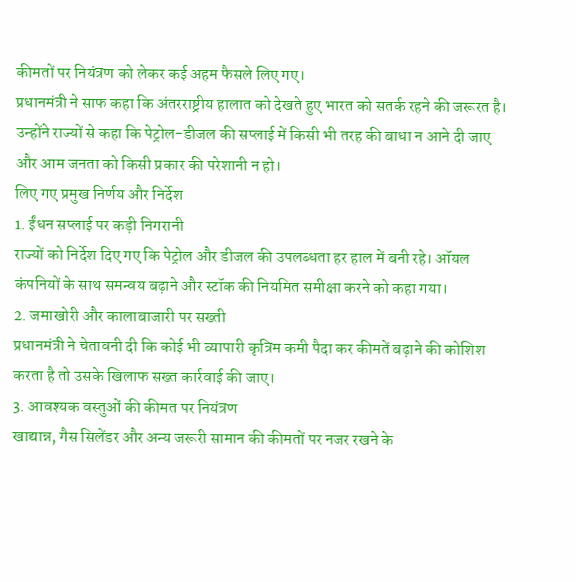कीमतों पर नियंत्रण को लेकर कई अहम फैसले लिए गए।
प्रधानमंत्री ने साफ कहा कि अंतरराष्ट्रीय हालात को देखते हुए भारत को सतर्क रहने की जरूरत है। उन्होंने राज्यों से कहा कि पेट्रोल-डीजल की सप्लाई में किसी भी तरह की बाधा न आने दी जाए और आम जनता को किसी प्रकार की परेशानी न हो।
लिए गए प्रमुख निर्णय और निर्देश
1. ईंधन सप्लाई पर कड़ी निगरानी
राज्यों को निर्देश दिए गए कि पेट्रोल और डीजल की उपलब्धता हर हाल में बनी रहे। ऑयल कंपनियों के साथ समन्वय बढ़ाने और स्टॉक की नियमित समीक्षा करने को कहा गया।
2. जमाखोरी और कालाबाजारी पर सख्ती
प्रधानमंत्री ने चेतावनी दी कि कोई भी व्यापारी कृत्रिम कमी पैदा कर कीमतें बढ़ाने की कोशिश करता है तो उसके खिलाफ सख्त कार्रवाई की जाए।
3. आवश्यक वस्तुओं की कीमत पर नियंत्रण
खाद्यान्न, गैस सिलेंडर और अन्य जरूरी सामान की कीमतों पर नजर रखने के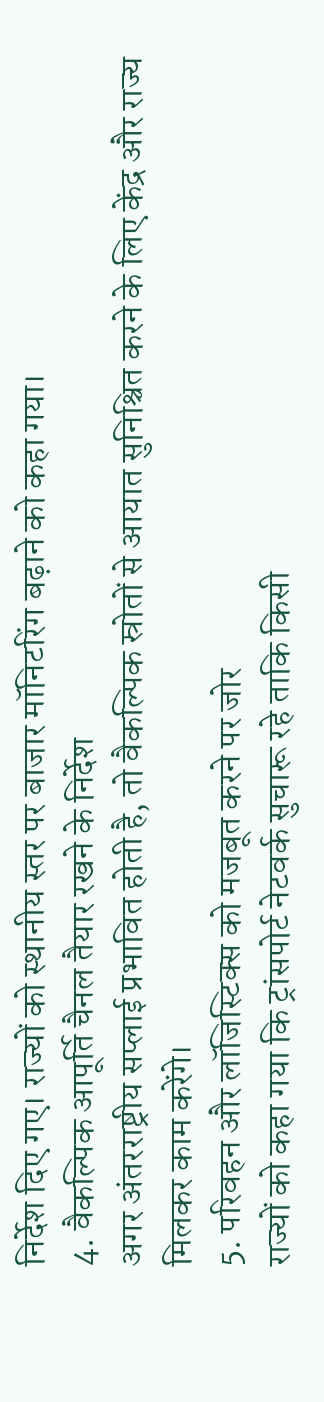निर्देश दिए गए। राज्यों को स्थानीय स्तर पर बाजार मॉनिटरिंग बढ़ाने को कहा गया।
4. वैकल्पिक आपूर्ति चैनल तैयार रखने के निर्देश
अगर अंतरराष्ट्रीय सप्लाई प्रभावित होती है, तो वैकल्पिक स्रोतों से आयात सुनिश्चित करने के लिए केंद्र और राज्य मिलकर काम करेंगे।
5. परिवहन और लॉजिस्टिक्स को मजबूत करने पर जोर
राज्यों को कहा गया कि ट्रांसपोर्ट नेटवर्क सुचारू रहे ताकि किसी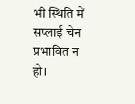भी स्थिति में सप्लाई चेन प्रभावित न हो।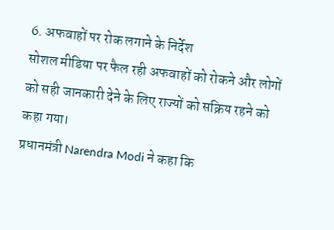6. अफवाहों पर रोक लगाने के निर्देश
सोशल मीडिया पर फैल रही अफवाहों को रोकने और लोगों को सही जानकारी देने के लिए राज्यों को सक्रिय रहने को कहा गया।
प्रधानमंत्री Narendra Modi ने कहा कि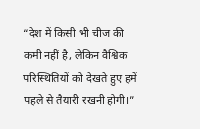“देश में किसी भी चीज की कमी नहीं है, लेकिन वैश्विक परिस्थितियों को देखते हुए हमें पहले से तैयारी रखनी होगी।”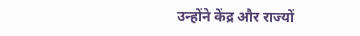उन्होंने केंद्र और राज्यों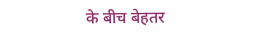के बीच बेहतर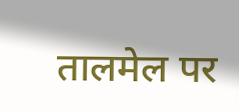तालमेल पर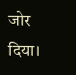जोर दिया।